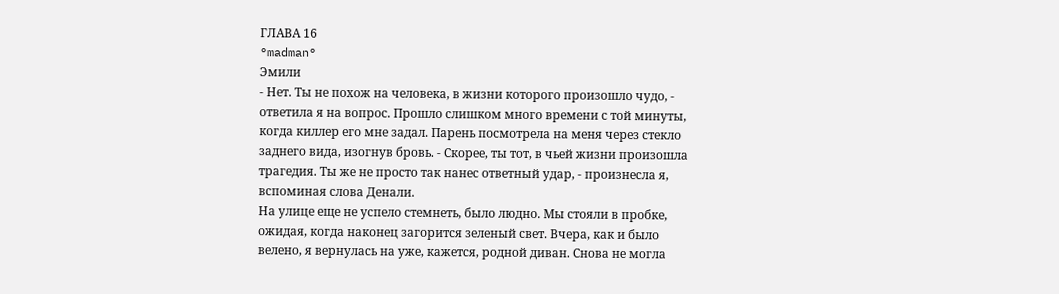ГЛАВА 16
°madman°
Эмили
- Нет. Ты не похож на человека, в жизни которого произошло чудо, - ответила я на вопрос. Прошло слишком много времени с той минуты, когда киллер его мне задал. Парень посмотрела на меня через стекло заднего вида, изогнув бровь. - Скорее, ты тот, в чьей жизни произошла трагедия. Ты же не просто так нанес ответный удар, - произнесла я, вспоминая слова Денали.
На улице еще не успело стемнеть, было людно. Мы стояли в пробке, ожидая, когда наконец загорится зеленый свет. Вчера, как и было велено, я вернулась на уже, кажется, родной диван. Снова не могла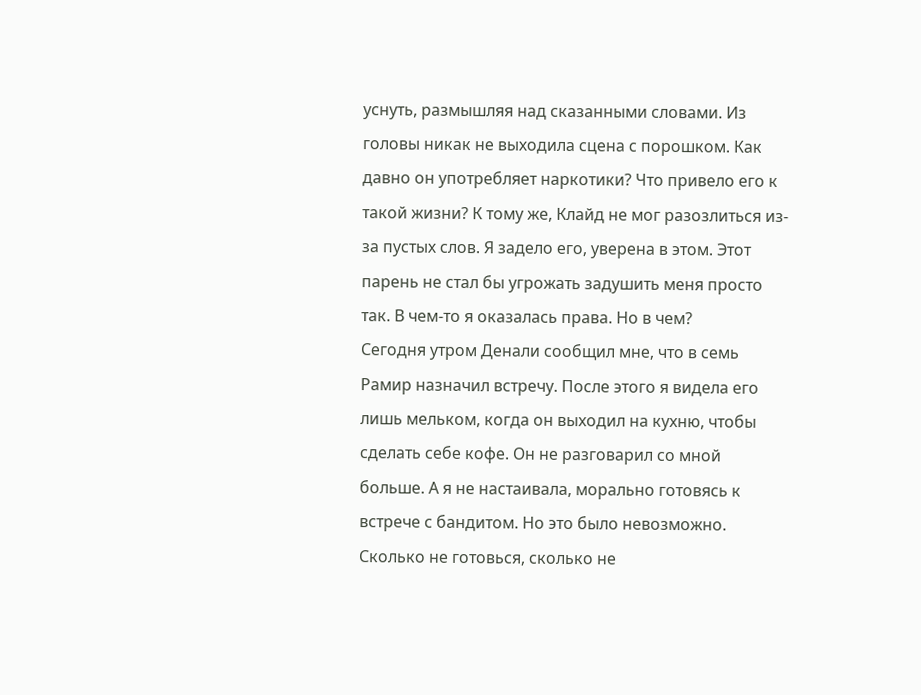уснуть, размышляя над сказанными словами. Из головы никак не выходила сцена с порошком. Как давно он употребляет наркотики? Что привело его к такой жизни? К тому же, Клайд не мог разозлиться из-за пустых слов. Я задело его, уверена в этом. Этот парень не стал бы угрожать задушить меня просто так. В чем-то я оказалась права. Но в чем?
Сегодня утром Денали сообщил мне, что в семь Рамир назначил встречу. После этого я видела его лишь мельком, когда он выходил на кухню, чтобы сделать себе кофе. Он не разговарил со мной больше. А я не настаивала, морально готовясь к встрече с бандитом. Но это было невозможно. Сколько не готовься, сколько не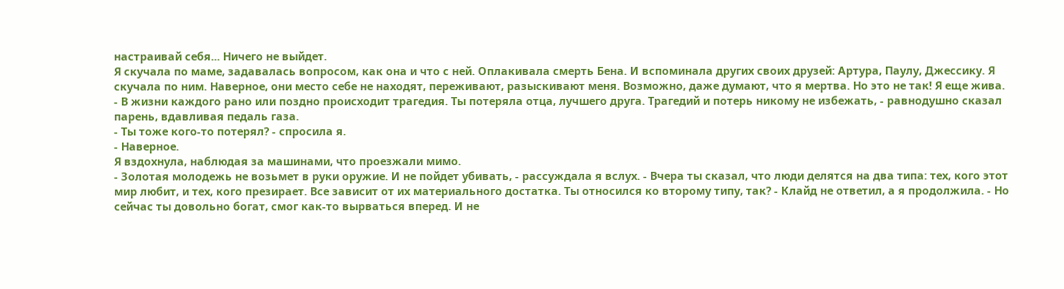настраивай себя... Ничего не выйдет.
Я скучала по маме, задавалась вопросом, как она и что с ней. Оплакивала смерть Бена. И вспоминала других своих друзей: Артура, Паулу, Джессику. Я скучала по ним. Наверное, они место себе не находят, переживают, разыскивают меня. Возможно, даже думают, что я мертва. Но это не так! Я еще жива.
- В жизни каждого рано или поздно происходит трагедия. Ты потеряла отца, лучшего друга. Трагедий и потерь никому не избежать, - равнодушно сказал парень, вдавливая педаль газа.
- Ты тоже кого-то потерял? - спросила я.
- Наверное.
Я вздохнула, наблюдая за машинами, что проезжали мимо.
- Золотая молодежь не возьмет в руки оружие. И не пойдет убивать, - рассуждала я вслух. - Вчера ты сказал, что люди делятся на два типа: тех, кого этот мир любит, и тех, кого презирает. Все зависит от их материального достатка. Ты относился ко второму типу, так? - Клайд не ответил, а я продолжила. - Но сейчас ты довольно богат, смог как-то вырваться вперед. И не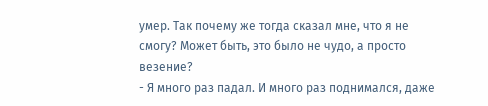умер. Так почему же тогда сказал мне, что я не смогу? Может быть, это было не чудо, а просто везение?
- Я много раз падал. И много раз поднимался, даже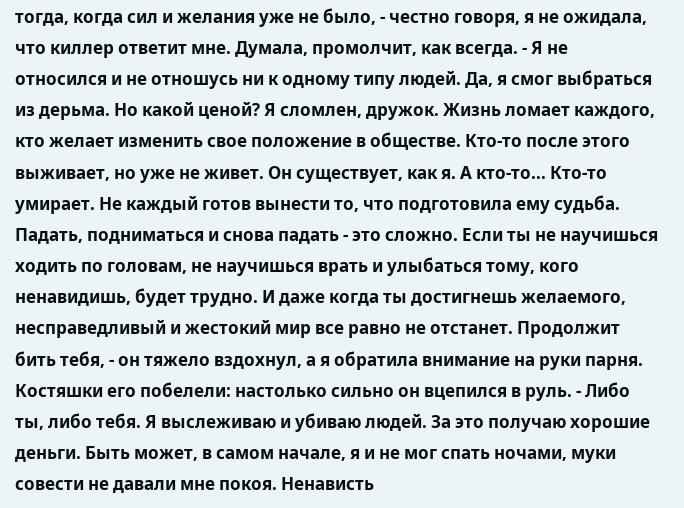тогда, когда сил и желания уже не было, - честно говоря, я не ожидала, что киллер ответит мне. Думала, промолчит, как всегда. - Я не относился и не отношусь ни к одному типу людей. Да, я смог выбраться из дерьма. Но какой ценой? Я сломлен, дружок. Жизнь ломает каждого, кто желает изменить свое положение в обществе. Кто-то после этого выживает, но уже не живет. Он существует, как я. А кто-то... Кто-то умирает. Не каждый готов вынести то, что подготовила ему судьба. Падать, подниматься и снова падать - это сложно. Если ты не научишься ходить по головам, не научишься врать и улыбаться тому, кого ненавидишь, будет трудно. И даже когда ты достигнешь желаемого, несправедливый и жестокий мир все равно не отстанет. Продолжит бить тебя, - он тяжело вздохнул, а я обратила внимание на руки парня. Костяшки его побелели: настолько сильно он вцепился в руль. - Либо ты, либо тебя. Я выслеживаю и убиваю людей. За это получаю хорошие деньги. Быть может, в самом начале, я и не мог спать ночами, муки совести не давали мне покоя. Ненависть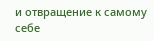и отвращение к самому себе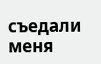съедали меня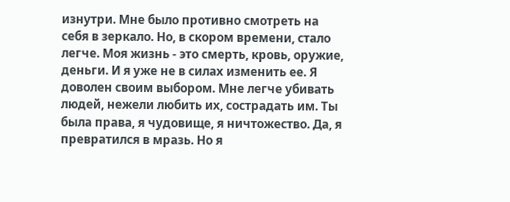изнутри. Мне было противно смотреть на себя в зеркало. Но, в скором времени, стало легче. Моя жизнь - это смерть, кровь, оружие, деньги. И я уже не в силах изменить ее. Я доволен своим выбором. Мне легче убивать людей, нежели любить их, сострадать им. Ты была права, я чудовище, я ничтожество. Да, я превратился в мразь. Но я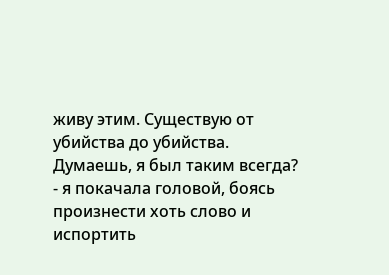живу этим. Существую от убийства до убийства. Думаешь, я был таким всегда? - я покачала головой, боясь произнести хоть слово и испортить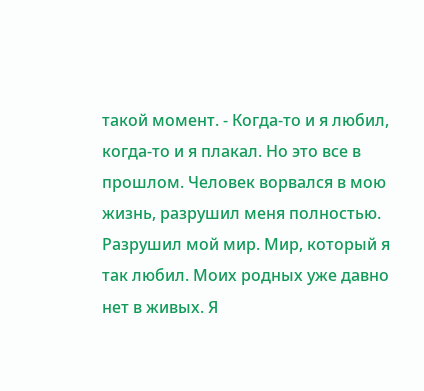такой момент. - Когда-то и я любил, когда-то и я плакал. Но это все в прошлом. Человек ворвался в мою жизнь, разрушил меня полностью. Разрушил мой мир. Мир, который я так любил. Моих родных уже давно нет в живых. Я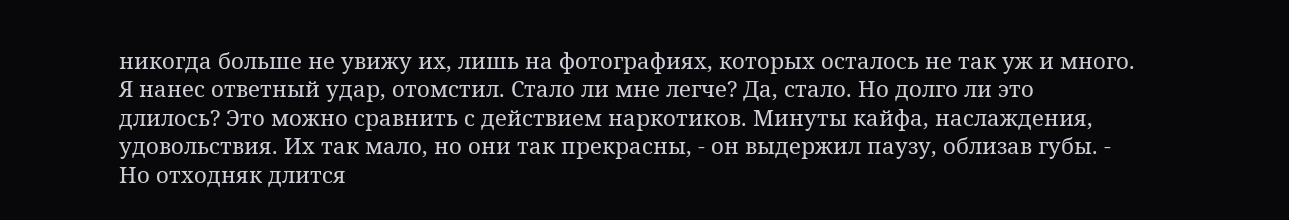никогда больше не увижу их, лишь на фотографиях, которых осталось не так уж и много. Я нанес ответный удар, отомстил. Стало ли мне легче? Да, стало. Но долго ли это длилось? Это можно сравнить с действием наркотиков. Минуты кайфа, наслаждения, удовольствия. Их так мало, но они так прекрасны, - он выдержил паузу, облизав губы. - Но отходняк длится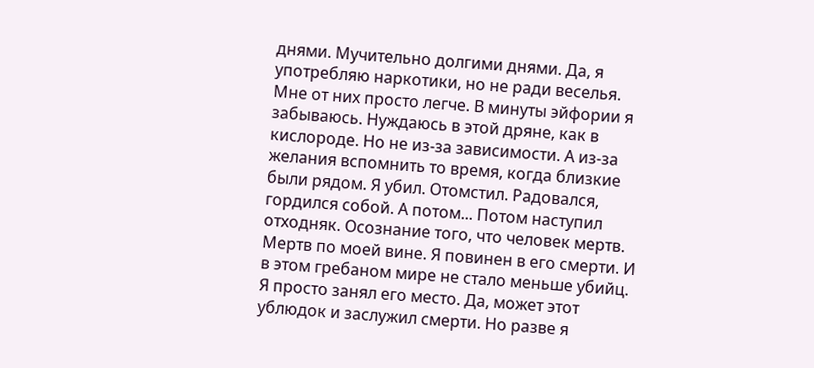днями. Мучительно долгими днями. Да, я употребляю наркотики, но не ради веселья. Мне от них просто легче. В минуты эйфории я забываюсь. Нуждаюсь в этой дряне, как в кислороде. Но не из-за зависимости. А из-за желания вспомнить то время, когда близкие были рядом. Я убил. Отомстил. Радовался, гордился собой. А потом... Потом наступил отходняк. Осознание того, что человек мертв. Мертв по моей вине. Я повинен в его смерти. И в этом гребаном мире не стало меньше убийц. Я просто занял его место. Да, может этот ублюдок и заслужил смерти. Но разве я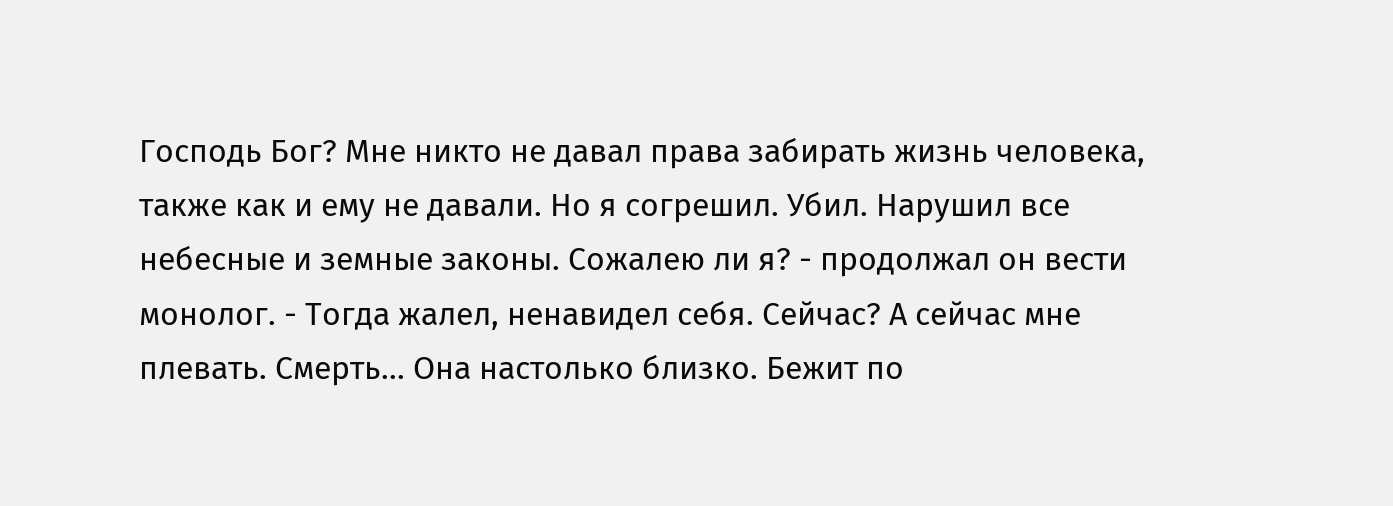Господь Бог? Мне никто не давал права забирать жизнь человека, также как и ему не давали. Но я согрешил. Убил. Нарушил все небесные и земные законы. Сожалею ли я? - продолжал он вести монолог. - Тогда жалел, ненавидел себя. Сейчас? А сейчас мне плевать. Смерть... Она настолько близко. Бежит по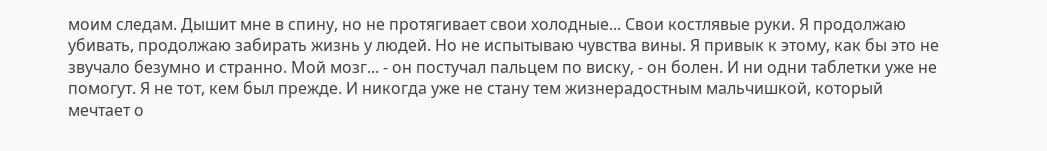моим следам. Дышит мне в спину, но не протягивает свои холодные... Свои костлявые руки. Я продолжаю убивать, продолжаю забирать жизнь у людей. Но не испытываю чувства вины. Я привык к этому, как бы это не звучало безумно и странно. Мой мозг... - он постучал пальцем по виску, - он болен. И ни одни таблетки уже не помогут. Я не тот, кем был прежде. И никогда уже не стану тем жизнерадостным мальчишкой, который мечтает о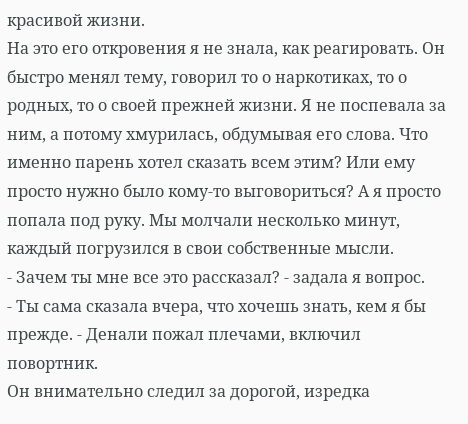красивой жизни.
На это его откровения я не знала, как реагировать. Он быстро менял тему, говорил то о наркотиках, то о родных, то о своей прежней жизни. Я не поспевала за ним, а потому хмурилась, обдумывая его слова. Что именно парень хотел сказать всем этим? Или ему просто нужно было кому-то выговориться? А я просто попала под руку. Мы молчали несколько минут, каждый погрузился в свои собственные мысли.
- Зачем ты мне все это рассказал? - задала я вопрос.
- Ты сама сказала вчера, что хочешь знать, кем я бы прежде. - Денали пожал плечами, включил повортник.
Он внимательно следил за дорогой, изредка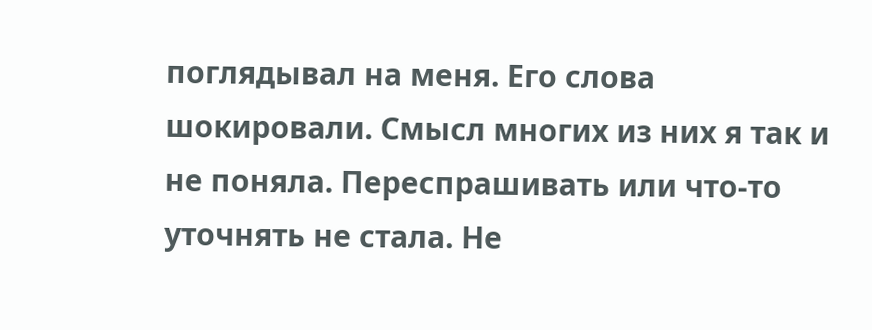поглядывал на меня. Его слова шокировали. Смысл многих из них я так и не поняла. Переспрашивать или что-то уточнять не стала. Не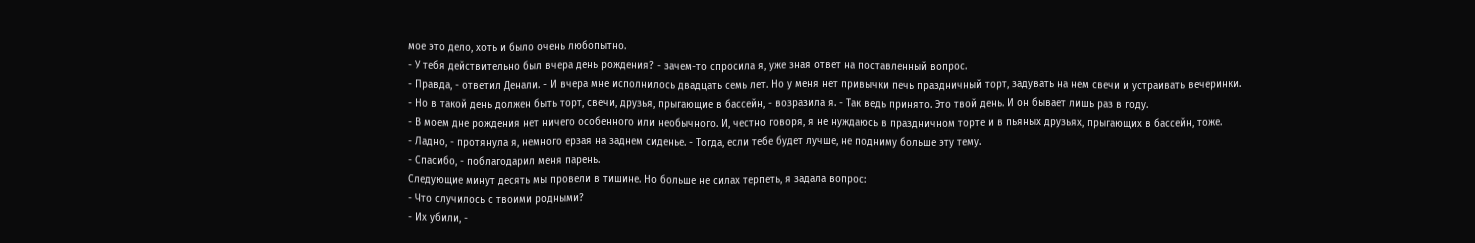мое это дело, хоть и было очень любопытно.
- У тебя действительно был вчера день рождения? - зачем-то спросила я, уже зная ответ на поставленный вопрос.
- Правда, - ответил Денали. - И вчера мне исполнилось двадцать семь лет. Но у меня нет привычки печь праздничный торт, задувать на нем свечи и устраивать вечеринки.
- Но в такой день должен быть торт, свечи, друзья, прыгающие в бассейн, - возразила я. - Так ведь принято. Это твой день. И он бывает лишь раз в году.
- В моем дне рождения нет ничего особенного или необычного. И, честно говоря, я не нуждаюсь в праздничном торте и в пьяных друзьях, прыгающих в бассейн, тоже.
- Ладно, - протянула я, немного ерзая на заднем сиденье. - Тогда, если тебе будет лучше, не подниму больше эту тему.
- Спасибо, - поблагодарил меня парень.
Следующие минут десять мы провели в тишине. Но больше не силах терпеть, я задала вопрос:
- Что случилось с твоими родными?
- Их убили, -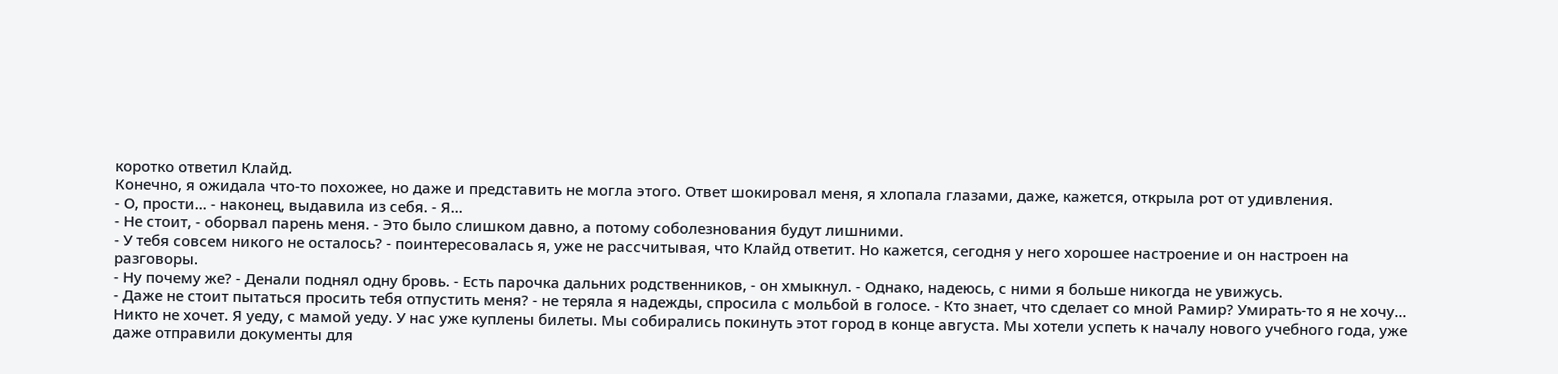коротко ответил Клайд.
Конечно, я ожидала что-то похожее, но даже и представить не могла этого. Ответ шокировал меня, я хлопала глазами, даже, кажется, открыла рот от удивления.
- О, прости... - наконец, выдавила из себя. - Я...
- Не стоит, - оборвал парень меня. - Это было слишком давно, а потому соболезнования будут лишними.
- У тебя совсем никого не осталось? - поинтересовалась я, уже не рассчитывая, что Клайд ответит. Но кажется, сегодня у него хорошее настроение и он настроен на разговоры.
- Ну почему же? - Денали поднял одну бровь. - Есть парочка дальних родственников, - он хмыкнул. - Однако, надеюсь, с ними я больше никогда не увижусь.
- Даже не стоит пытаться просить тебя отпустить меня? - не теряла я надежды, спросила с мольбой в голосе. - Кто знает, что сделает со мной Рамир? Умирать-то я не хочу... Никто не хочет. Я уеду, с мамой уеду. У нас уже куплены билеты. Мы собирались покинуть этот город в конце августа. Мы хотели успеть к началу нового учебного года, уже даже отправили документы для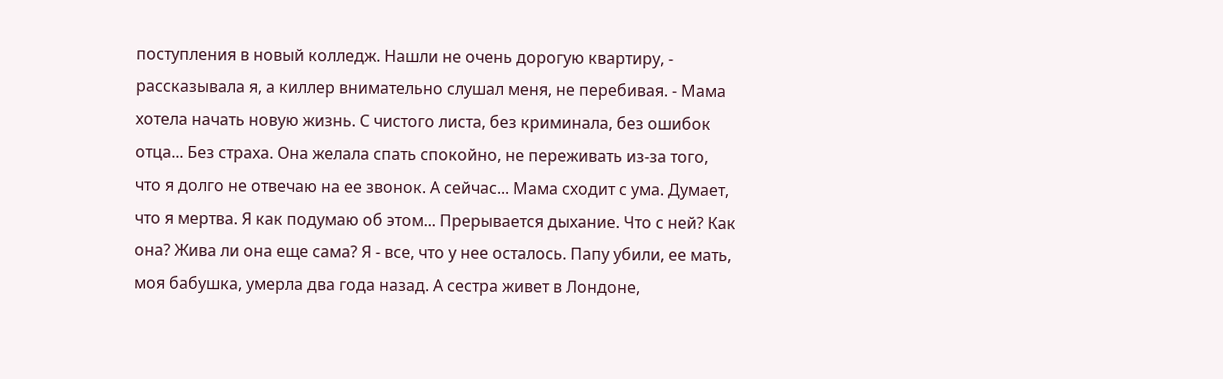поступления в новый колледж. Нашли не очень дорогую квартиру, - рассказывала я, а киллер внимательно слушал меня, не перебивая. - Мама хотела начать новую жизнь. С чистого листа, без криминала, без ошибок отца... Без страха. Она желала спать спокойно, не переживать из-за того, что я долго не отвечаю на ее звонок. А сейчас... Мама сходит с ума. Думает, что я мертва. Я как подумаю об этом... Прерывается дыхание. Что с ней? Как она? Жива ли она еще сама? Я - все, что у нее осталось. Папу убили, ее мать, моя бабушка, умерла два года назад. А сестра живет в Лондоне,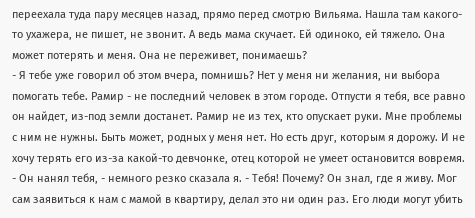переехала туда пару месяцев назад, прямо перед смотрю Вильяма. Нашла там какого-то ухажера, не пишет, не звонит. А ведь мама скучает. Ей одиноко, ей тяжело. Она может потерять и меня. Она не переживет, понимаешь?
- Я тебе уже говорил об этом вчера, помнишь? Нет у меня ни желания, ни выбора помогать тебе. Рамир - не последний человек в этом городе. Отпусти я тебя, все равно он найдет, из-под земли достанет. Рамир не из тех, кто опускает руки. Мне проблемы с ним не нужны. Быть может, родных у меня нет. Но есть друг, которым я дорожу. И не хочу терять его из-за какой-то девчонке, отец которой не умеет остановится вовремя.
- Он нанял тебя, - немного резко сказала я. - Тебя! Почему? Он знал, где я живу. Мог сам заявиться к нам с мамой в квартиру, делал это ни один раз. Его люди могут убить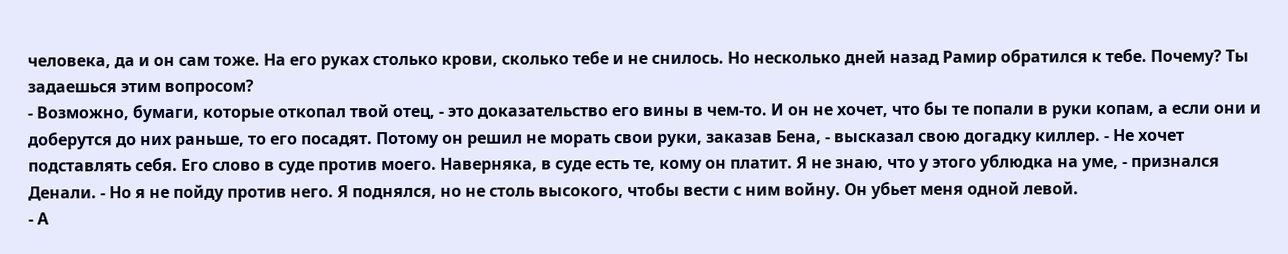человека, да и он сам тоже. На его руках столько крови, сколько тебе и не снилось. Но несколько дней назад Рамир обратился к тебе. Почему? Ты задаешься этим вопросом?
- Возможно, бумаги, которые откопал твой отец, - это доказательство его вины в чем-то. И он не хочет, что бы те попали в руки копам, а если они и доберутся до них раньше, то его посадят. Потому он решил не морать свои руки, заказав Бена, - высказал свою догадку киллер. - Не хочет подставлять себя. Его слово в суде против моего. Наверняка, в суде есть те, кому он платит. Я не знаю, что у этого ублюдка на уме, - признался Денали. - Но я не пойду против него. Я поднялся, но не столь высокого, чтобы вести с ним войну. Он убьет меня одной левой.
- А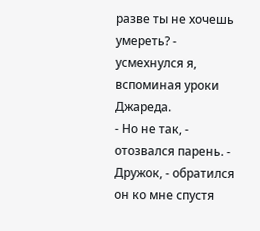разве ты не хочешь умереть? - усмехнулся я, вспоминая уроки Джареда.
- Но не так, - отозвался парень. - Дружок, - обратился он ко мне спустя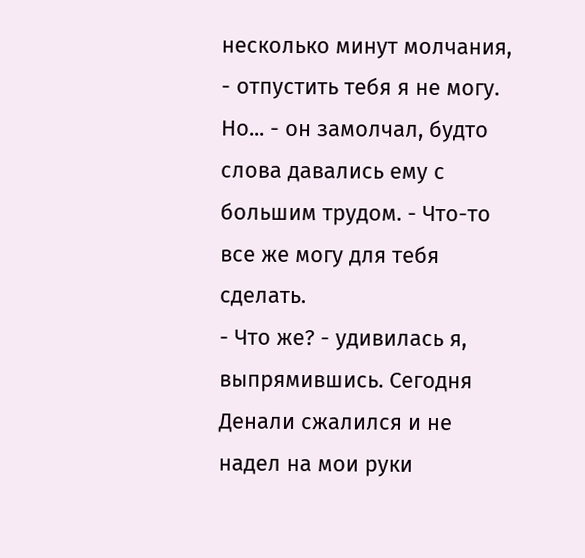несколько минут молчания, - отпустить тебя я не могу. Но... - он замолчал, будто слова давались ему с большим трудом. - Что-то все же могу для тебя сделать.
- Что же? - удивилась я, выпрямившись. Сегодня Денали сжалился и не надел на мои руки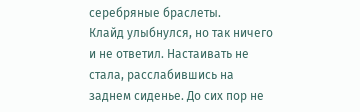серебряные браслеты.
Клайд улыбнулся, но так ничего и не ответил. Настаивать не стала, расслабившись на заднем сиденье. До сих пор не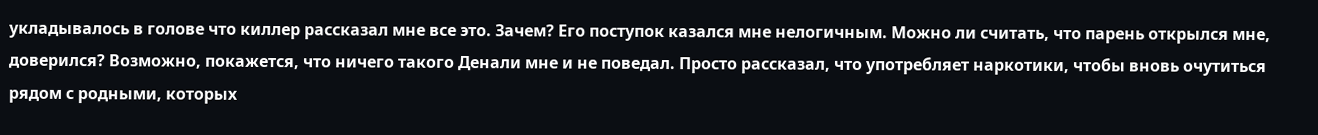укладывалось в голове что киллер рассказал мне все это. Зачем? Его поступок казался мне нелогичным. Можно ли считать, что парень открылся мне, доверился? Возможно, покажется, что ничего такого Денали мне и не поведал. Просто рассказал, что употребляет наркотики, чтобы вновь очутиться рядом с родными, которых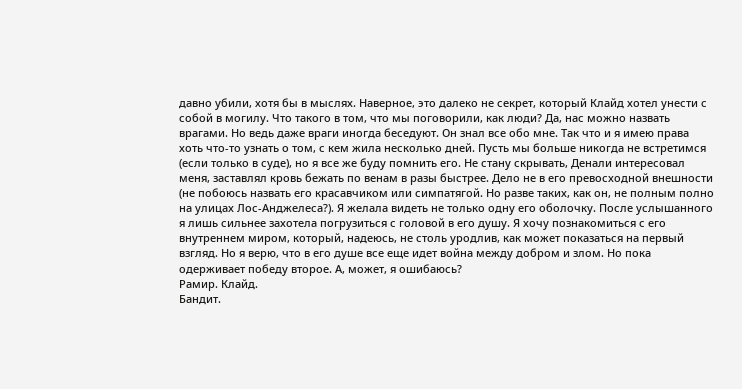давно убили, хотя бы в мыслях. Наверное, это далеко не секрет, который Клайд хотел унести с собой в могилу. Что такого в том, что мы поговорили, как люди? Да, нас можно назвать врагами. Но ведь даже враги иногда беседуют. Он знал все обо мне. Так что и я имею права хоть что-то узнать о том, с кем жила несколько дней. Пусть мы больше никогда не встретимся (если только в суде), но я все же буду помнить его. Не стану скрывать, Денали интересовал меня, заставлял кровь бежать по венам в разы быстрее. Дело не в его превосходной внешности (не побоюсь назвать его красавчиком или симпатягой. Но разве таких, как он, не полным полно на улицах Лос-Анджелеса?). Я желала видеть не только одну его оболочку. После услышанного я лишь сильнее захотела погрузиться с головой в его душу. Я хочу познакомиться с его внутреннем миром, который, надеюсь, не столь уродлив, как может показаться на первый взгляд. Но я верю, что в его душе все еще идет война между добром и злом. Но пока одерживает победу второе. А, может, я ошибаюсь?
Рамир. Клайд.
Бандит.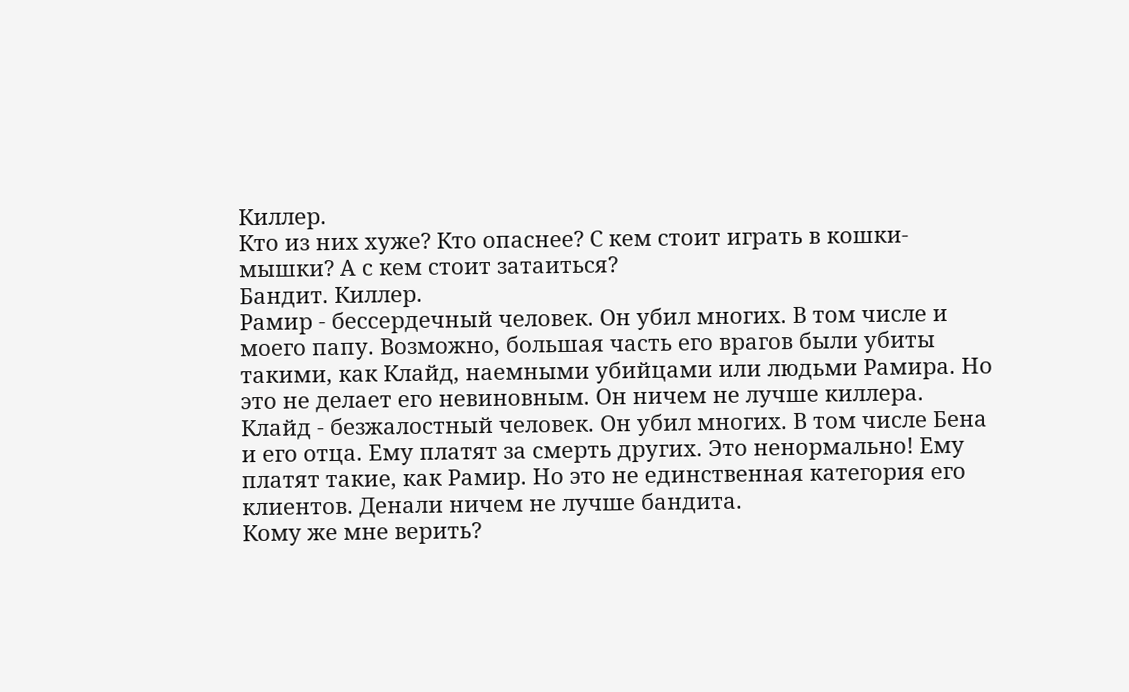Киллер.
Кто из них хуже? Кто опаснее? С кем стоит играть в кошки-мышки? А с кем стоит затаиться?
Бандит. Киллер.
Рамир - бессердечный человек. Он убил многих. В том числе и моего папу. Возможно, большая часть его врагов были убиты такими, как Клайд, наемными убийцами или людьми Рамира. Но это не делает его невиновным. Он ничем не лучше киллера.
Клайд - безжалостный человек. Он убил многих. В том числе Бена и его отца. Ему платят за смерть других. Это ненормально! Ему платят такие, как Рамир. Но это не единственная категория его клиентов. Денали ничем не лучше бандита.
Кому же мне верить?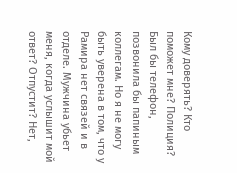Кому доверять? Кто поможет мне? Полиция? Был бы телефон, позвонила бы папиным коллегам. Но я не могу быть уверена в том, что у Рамира нет связей и в отделе. Мужчина убьет меня, когда услышит мой ответ? Отпустит? Нет,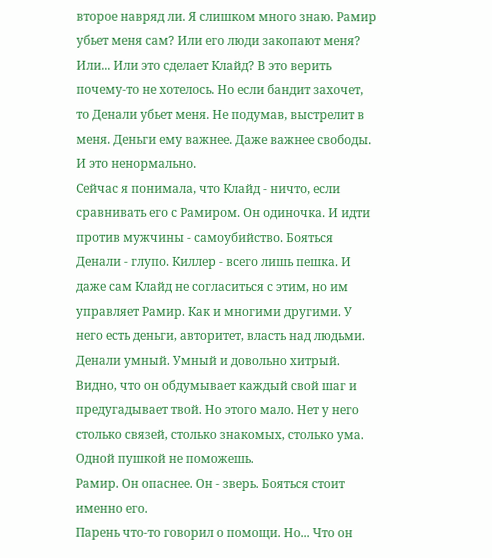второе навряд ли. Я слишком много знаю. Рамир убьет меня сам? Или его люди закопают меня? Или... Или это сделает Клайд? В это верить почему-то не хотелось. Но если бандит захочет, то Денали убьет меня. Не подумав, выстрелит в меня. Деньги ему важнее. Даже важнее свободы. И это ненормально.
Сейчас я понимала, что Клайд - ничто, если сравнивать его с Рамиром. Он одиночка. И идти против мужчины - самоубийство. Бояться Денали - глупо. Киллер - всего лишь пешка. И даже сам Клайд не согласиться с этим, но им управляет Рамир. Как и многими другими. У него есть деньги, авторитет, власть над людьми. Денали умный. Умный и довольно хитрый. Видно, что он обдумывает каждый свой шаг и предугадывает твой. Но этого мало. Нет у него столько связей, столько знакомых, столько ума. Одной пушкой не поможешь.
Рамир. Он опаснее. Он - зверь. Бояться стоит именно его.
Парень что-то говорил о помощи. Но... Что он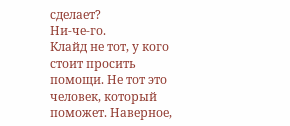сделает?
Ни-че-го.
Клайд не тот, у кого стоит просить помощи. Не тот это человек, который поможет. Наверное,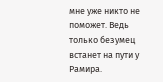мне уже никто не поможет. Ведь только безумец встанет на пути у Рамира.